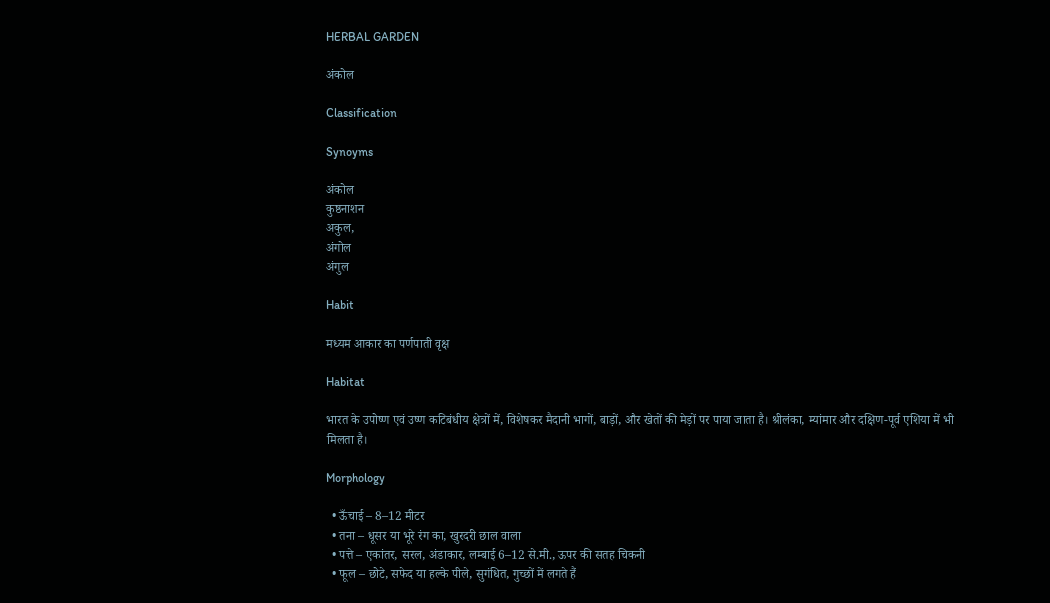HERBAL GARDEN

अंकोल

Classification

Synoyms

अंकोल
कुष्ठनाशन
अकुल,
अंगोल
अंगुल

Habit

मध्यम आकार का पर्णपाती वृक्ष

Habitat

भारत के उपोष्ण एवं उष्ण कटिबंधीय क्षेत्रों में, विशेषकर मैदानी भागों, बाड़ों, और खेतों की मेड़ों पर पाया जाता है। श्रीलंका, म्यांमार और दक्षिण-पूर्व एशिया में भी मिलता है।

Morphology

  • ऊँचाई – 8–12 मीटर
  • तना – धूसर या भूरे रंग का, खुरदरी छाल वाला
  • पत्ते – एकांतर, सरल, अंडाकार, लम्बाई 6–12 से.मी., ऊपर की सतह चिकनी
  • फूल – छोटे, सफेद या हल्के पीले, सुगंधित, गुच्छों में लगते हैं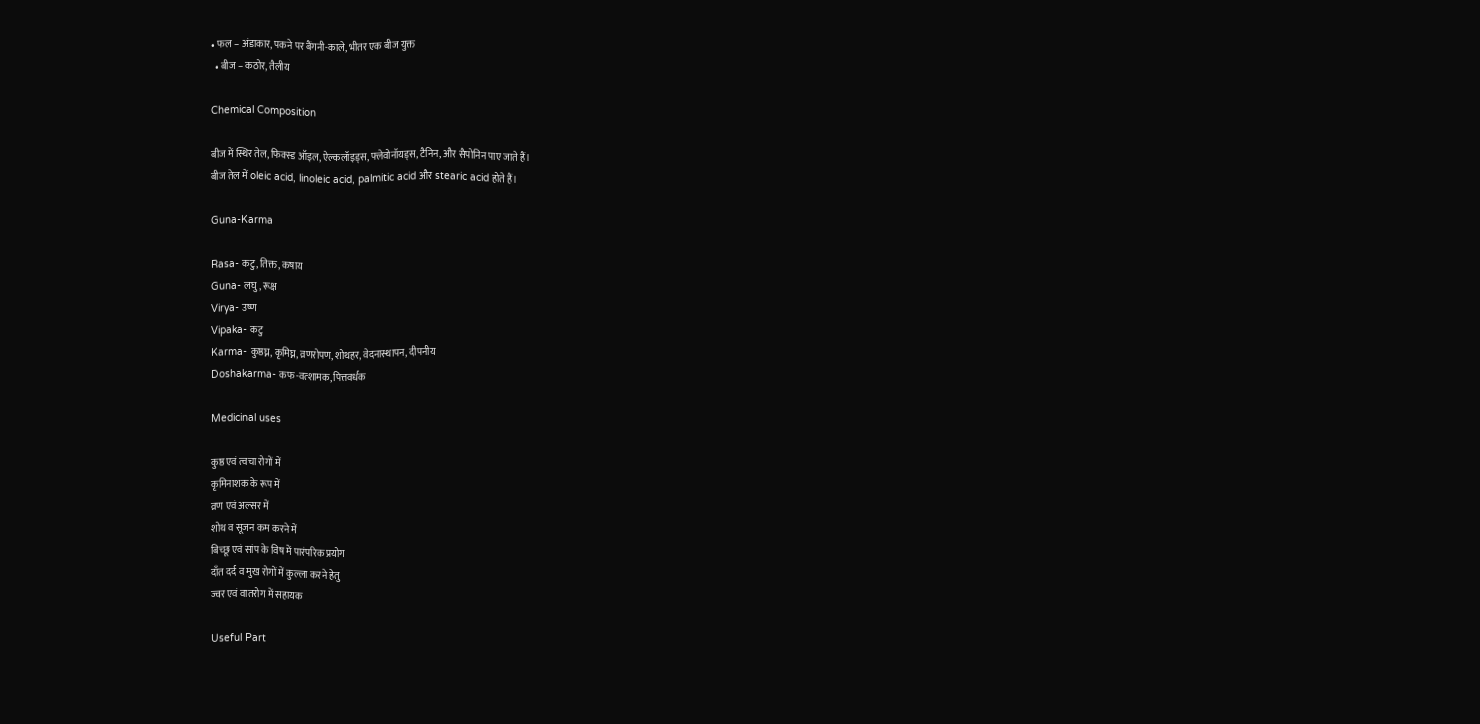• फल – अंडाकार, पकने पर बैंगनी-काले, भीतर एक बीज युक्त
  • बीज – कठोर, तैलीय

Chemical Composition

बीज में स्थिर तेल, फिक्स्ड ऑइल, ऐल्कलॉइड्स, फ्लेवोनॉयड्स, टैनिन, और सैपोनिन पाए जाते हैं।
बीज तेल में oleic acid, linoleic acid, palmitic acid और stearic acid होते हैं।

Guna-Karma

Rasa- कटु, तिक्त, कषाय
Guna- लघु, रूक्ष
Virya- उष्ण
Vipaka- कटु
Karma- कुष्ठघ्न, कृमिघ्न, व्रणरोपण, शोथहर, वेदनास्थापन, दीपनीय
Doshakarma- कफ-वत्शामक, पित्तवर्धक

Medicinal uses

कुष्ठ एवं त्वचा रोगों में
कृमिनाशक के रूप में
व्रण एवं अल्सर में
शोथ व सूजन कम करने में
बिच्छू एवं सांप के विष में पारंपरिक प्रयोग
दाँत दर्द व मुख रोगों में कुल्ला करने हेतु
ज्वर एवं वातरोग में सहायक

Useful Part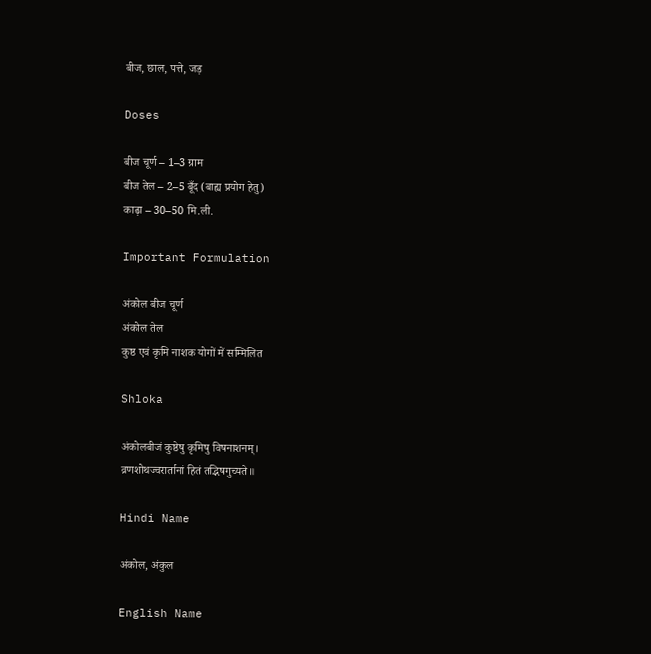बीज, छाल, पत्ते, जड़

Doses

बीज चूर्ण – 1–3 ग्राम
बीज तेल – 2–5 बूँद (बाह्य प्रयोग हेतु)
काढ़ा – 30–50 मि.ली.

Important Formulation

अंकोल बीज चूर्ण
अंकोल तेल
कुष्ठ एवं कृमि नाशक योगों में सम्मिलित

Shloka

अंकोलबीजं कुष्ठेषु कृमिषु विषनाशनम्।
व्रणशोथज्वरार्तानां हितं तद्भिषगुच्यते॥

Hindi Name

अंकोल, अंकुल

English Name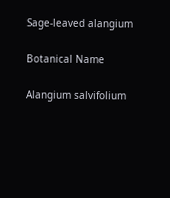Sage-leaved alangium

Botanical Name

Alangium salvifolium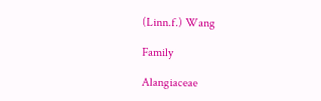(Linn.f.) Wang

Family

Alangiaceae